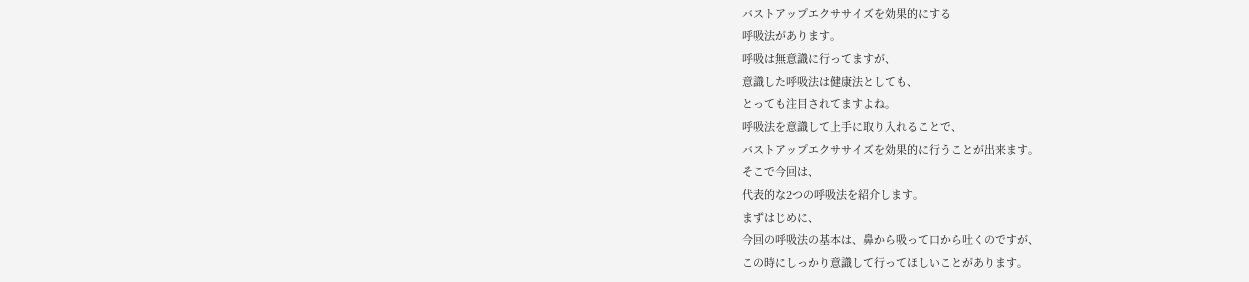バストアップエクササイズを効果的にする
呼吸法があります。
呼吸は無意識に行ってますが、
意識した呼吸法は健康法としても、
とっても注目されてますよね。
呼吸法を意識して上手に取り入れることで、
バストアップエクササイズを効果的に行うことが出来ます。
そこで今回は、
代表的な2つの呼吸法を紹介します。
まずはじめに、
今回の呼吸法の基本は、鼻から吸って口から吐くのですが、
この時にしっかり意識して行ってほしいことがあります。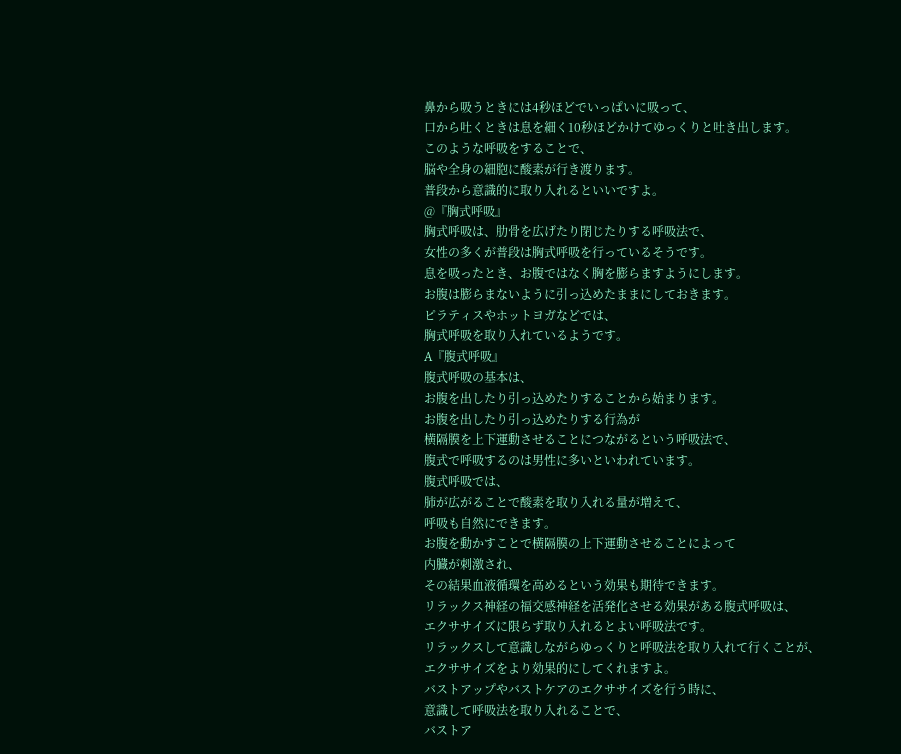鼻から吸うときには4秒ほどでいっぱいに吸って、
口から吐くときは息を細く10秒ほどかけてゆっくりと吐き出します。
このような呼吸をすることで、
脳や全身の細胞に酸素が行き渡ります。
普段から意識的に取り入れるといいですよ。
@『胸式呼吸』
胸式呼吸は、肋骨を広げたり閉じたりする呼吸法で、
女性の多くが普段は胸式呼吸を行っているそうです。
息を吸ったとき、お腹ではなく胸を膨らますようにします。
お腹は膨らまないように引っ込めたままにしておきます。
ピラティスやホットヨガなどでは、
胸式呼吸を取り入れているようです。
A『腹式呼吸』
腹式呼吸の基本は、
お腹を出したり引っ込めたりすることから始まります。
お腹を出したり引っ込めたりする行為が
横隔膜を上下運動させることにつながるという呼吸法で、
腹式で呼吸するのは男性に多いといわれています。
腹式呼吸では、
肺が広がることで酸素を取り入れる量が増えて、
呼吸も自然にできます。
お腹を動かすことで横隔膜の上下運動させることによって
内臓が刺激され、
その結果血液循環を高めるという効果も期待できます。
リラックス神経の福交感神経を活発化させる効果がある腹式呼吸は、
エクササイズに限らず取り入れるとよい呼吸法です。
リラックスして意識しながらゆっくりと呼吸法を取り入れて行くことが、
エクササイズをより効果的にしてくれますよ。
バストアップやバストケアのエクササイズを行う時に、
意識して呼吸法を取り入れることで、
バストア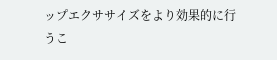ップエクササイズをより効果的に行うこ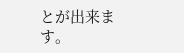とが出来ます。